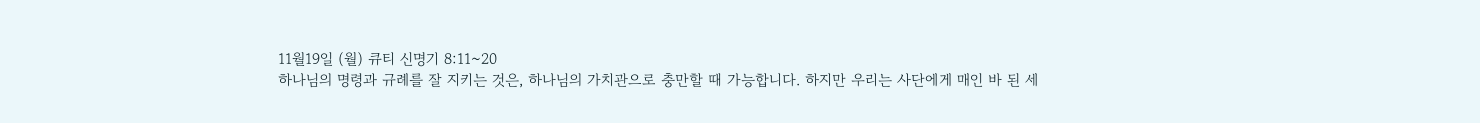11월19일 (월) 큐티 신명기 8:11~20
하나님의 명령과 규례를 잘 지키는 것은, 하나님의 가치관으로 충만할 때 가능합니다. 하지만 우리는 사단에게 매인 바 된 세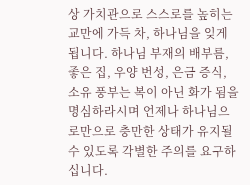상 가치관으로 스스로를 높히는 교만에 가득 차, 하나님을 잊게 됩니다. 하나님 부재의 배부름, 좋은 집, 우양 번성, 은금 증식, 소유 풍부는 복이 아닌 화가 됨을 명심하라시며 언제나 하나님으로만으로 충만한 상태가 유지될 수 있도록 각별한 주의를 요구하십니다.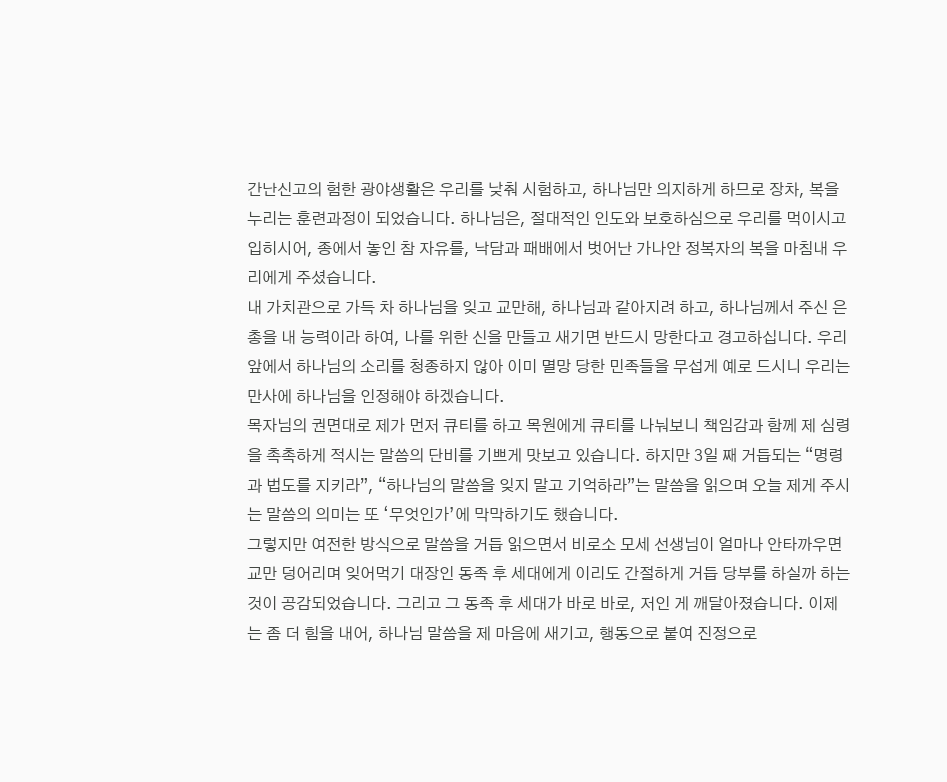간난신고의 험한 광야생활은 우리를 낮춰 시험하고, 하나님만 의지하게 하므로 장차, 복을 누리는 훈련과정이 되었습니다. 하나님은, 절대적인 인도와 보호하심으로 우리를 먹이시고 입히시어, 종에서 놓인 참 자유를, 낙담과 패배에서 벗어난 가나안 정복자의 복을 마침내 우리에게 주셨습니다.
내 가치관으로 가득 차 하나님을 잊고 교만해, 하나님과 같아지려 하고, 하나님께서 주신 은총을 내 능력이라 하여, 나를 위한 신을 만들고 새기면 반드시 망한다고 경고하십니다. 우리 앞에서 하나님의 소리를 청종하지 않아 이미 멸망 당한 민족들을 무섭게 예로 드시니 우리는 만사에 하나님을 인정해야 하겠습니다.
목자님의 권면대로 제가 먼저 큐티를 하고 목원에게 큐티를 나눠보니 책임감과 함께 제 심령을 촉촉하게 적시는 말씀의 단비를 기쁘게 맛보고 있습니다. 하지만 3일 째 거듭되는 “명령과 법도를 지키라”, “하나님의 말씀을 잊지 말고 기억하라”는 말씀을 읽으며 오늘 제게 주시는 말씀의 의미는 또 ‘무엇인가’에 막막하기도 했습니다.
그렇지만 여전한 방식으로 말씀을 거듭 읽으면서 비로소 모세 선생님이 얼마나 안타까우면 교만 덩어리며 잊어먹기 대장인 동족 후 세대에게 이리도 간절하게 거듭 당부를 하실까 하는 것이 공감되었습니다. 그리고 그 동족 후 세대가 바로 바로, 저인 게 깨달아졌습니다. 이제는 좀 더 힘을 내어, 하나님 말씀을 제 마음에 새기고, 행동으로 붙여 진정으로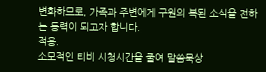변화하므로, 가족과 주변에게 구원의 복된 소식을 전하는 동력이 되고자 합니다.
적용.
소모적인 티비 시청시간을 줄여 말씀묵상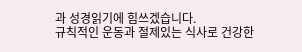과 성경읽기에 힘쓰겠습니다.
규칙적인 운동과 절제있는 식사로 건강한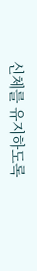신체를 유지하도록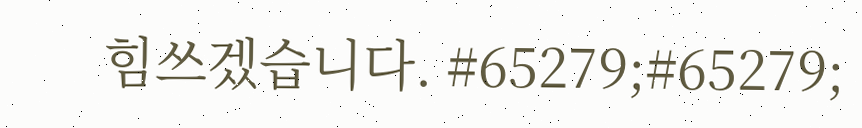힘쓰겠습니다. #65279;#65279;